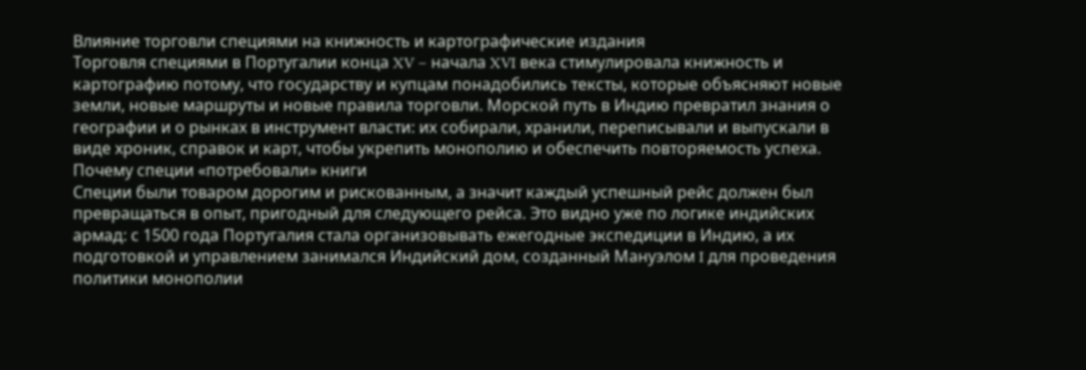Влияние торговли специями на книжность и картографические издания
Торговля специями в Португалии конца XV – начала XVI века стимулировала книжность и картографию потому, что государству и купцам понадобились тексты, которые объясняют новые земли, новые маршруты и новые правила торговли. Морской путь в Индию превратил знания о географии и о рынках в инструмент власти: их собирали, хранили, переписывали и выпускали в виде хроник, справок и карт, чтобы укрепить монополию и обеспечить повторяемость успеха.
Почему специи «потребовали» книги
Специи были товаром дорогим и рискованным, а значит каждый успешный рейс должен был превращаться в опыт, пригодный для следующего рейса. Это видно уже по логике индийских армад: с 1500 года Португалия стала организовывать ежегодные экспедиции в Индию, а их подготовкой и управлением занимался Индийский дом, созданный Мануэлом I для проведения политики монополии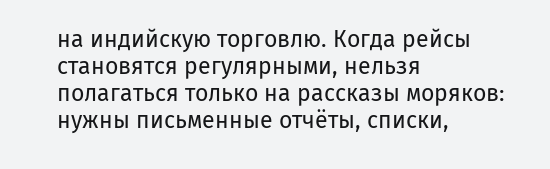на индийскую торговлю. Когда рейсы становятся регулярными, нельзя полагаться только на рассказы моряков: нужны письменные отчёты, списки,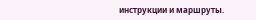инструкции и маршруты.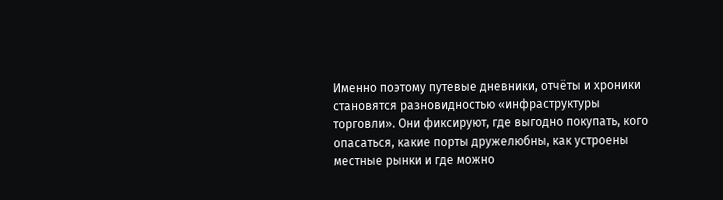Именно поэтому путевые дневники, отчёты и хроники становятся разновидностью «инфраструктуры торговли». Они фиксируют, где выгодно покупать, кого опасаться, какие порты дружелюбны, как устроены местные рынки и где можно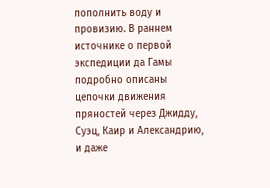пополнить воду и провизию. В раннем источнике о первой экспедиции да Гамы подробно описаны цепочки движения пряностей через Джидду, Суэц, Каир и Александрию, и даже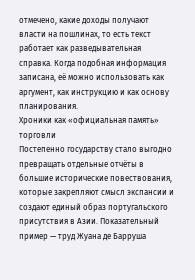отмечено, какие доходы получают власти на пошлинах, то есть текст работает как разведывательная справка. Когда подобная информация записана, её можно использовать как аргумент, как инструкцию и как основу планирования.
Хроники как «официальная память» торговли
Постепенно государству стало выгодно превращать отдельные отчёты в большие исторические повествования, которые закрепляют смысл экспансии и создают единый образ португальского присутствия в Азии. Показательный пример — труд Жуана де Барруша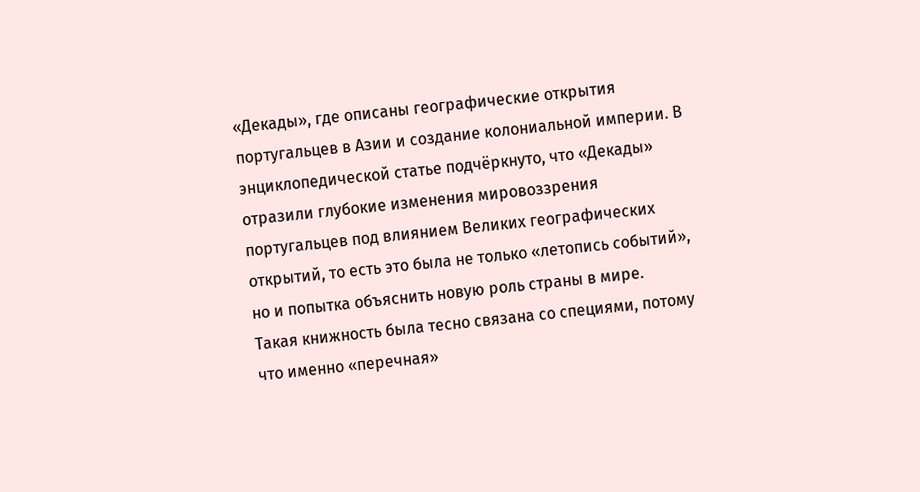«Декады», где описаны географические открытия португальцев в Азии и создание колониальной империи. В энциклопедической статье подчёркнуто, что «Декады» отразили глубокие изменения мировоззрения португальцев под влиянием Великих географических открытий, то есть это была не только «летопись событий», но и попытка объяснить новую роль страны в мире.
Такая книжность была тесно связана со специями, потому что именно «перечная»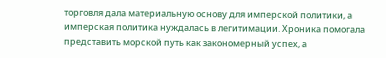торговля дала материальную основу для имперской политики, а имперская политика нуждалась в легитимации. Хроника помогала представить морской путь как закономерный успех, а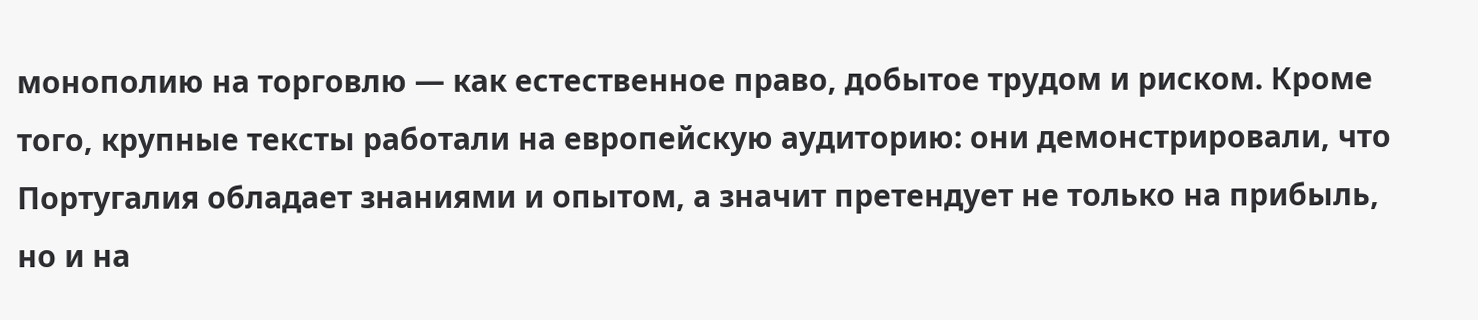монополию на торговлю — как естественное право, добытое трудом и риском. Кроме того, крупные тексты работали на европейскую аудиторию: они демонстрировали, что Португалия обладает знаниями и опытом, а значит претендует не только на прибыль, но и на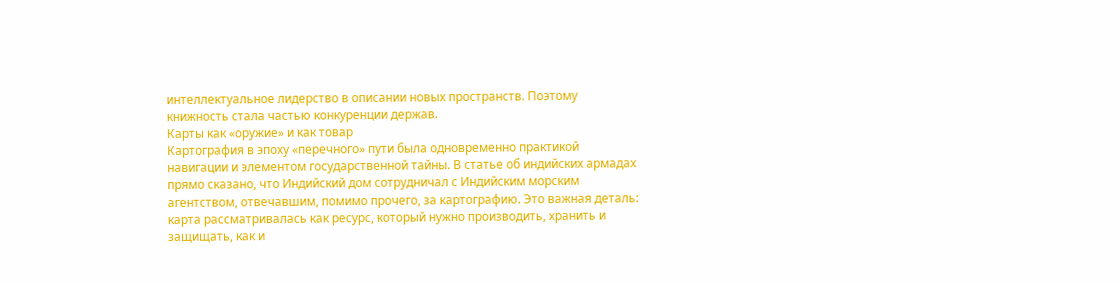интеллектуальное лидерство в описании новых пространств. Поэтому книжность стала частью конкуренции держав.
Карты как «оружие» и как товар
Картография в эпоху «перечного» пути была одновременно практикой навигации и элементом государственной тайны. В статье об индийских армадах прямо сказано, что Индийский дом сотрудничал с Индийским морским агентством, отвечавшим, помимо прочего, за картографию. Это важная деталь: карта рассматривалась как ресурс, который нужно производить, хранить и защищать, как и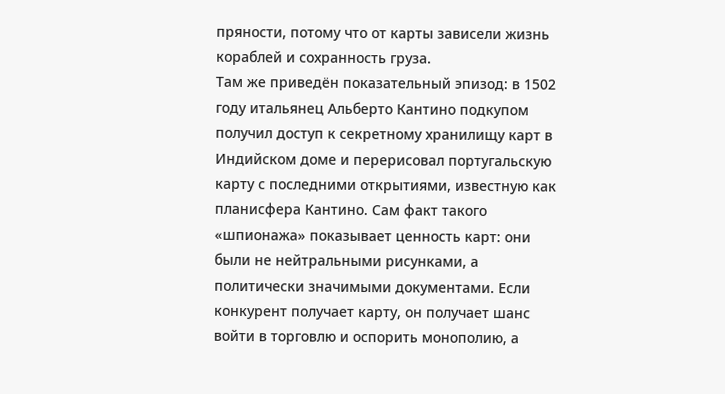пряности, потому что от карты зависели жизнь кораблей и сохранность груза.
Там же приведён показательный эпизод: в 1502 году итальянец Альберто Кантино подкупом получил доступ к секретному хранилищу карт в Индийском доме и перерисовал португальскую карту с последними открытиями, известную как планисфера Кантино. Сам факт такого «шпионажа» показывает ценность карт: они были не нейтральными рисунками, а политически значимыми документами. Если конкурент получает карту, он получает шанс войти в торговлю и оспорить монополию, а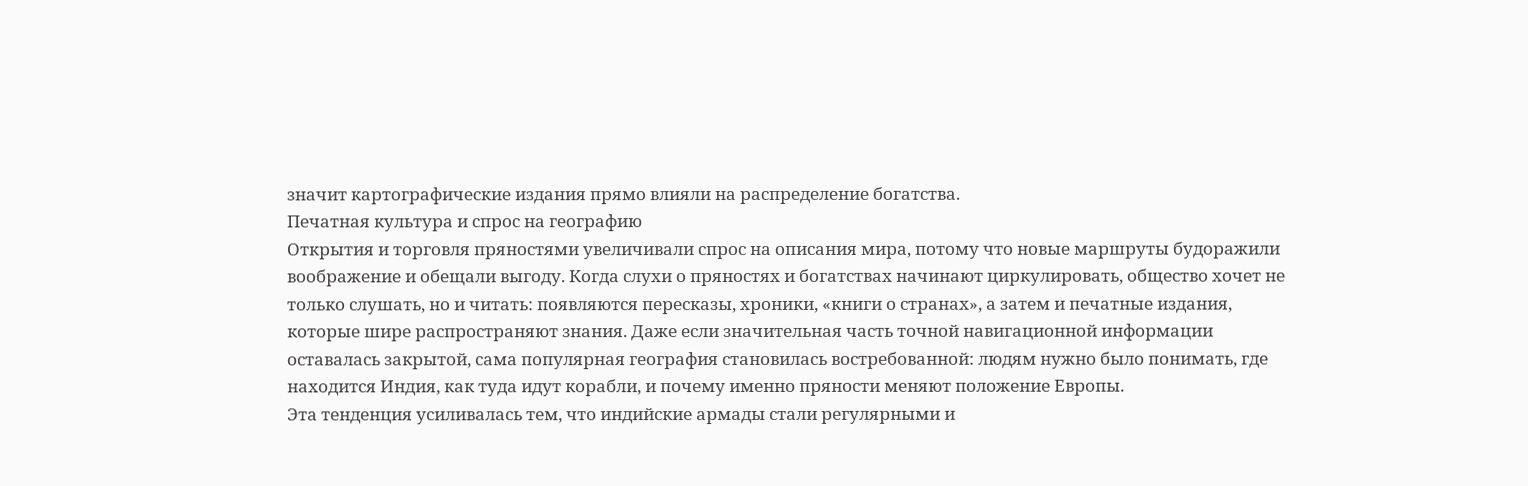значит картографические издания прямо влияли на распределение богатства.
Печатная культура и спрос на географию
Открытия и торговля пряностями увеличивали спрос на описания мира, потому что новые маршруты будоражили воображение и обещали выгоду. Когда слухи о пряностях и богатствах начинают циркулировать, общество хочет не только слушать, но и читать: появляются пересказы, хроники, «книги о странах», а затем и печатные издания, которые шире распространяют знания. Даже если значительная часть точной навигационной информации оставалась закрытой, сама популярная география становилась востребованной: людям нужно было понимать, где находится Индия, как туда идут корабли, и почему именно пряности меняют положение Европы.
Эта тенденция усиливалась тем, что индийские армады стали регулярными и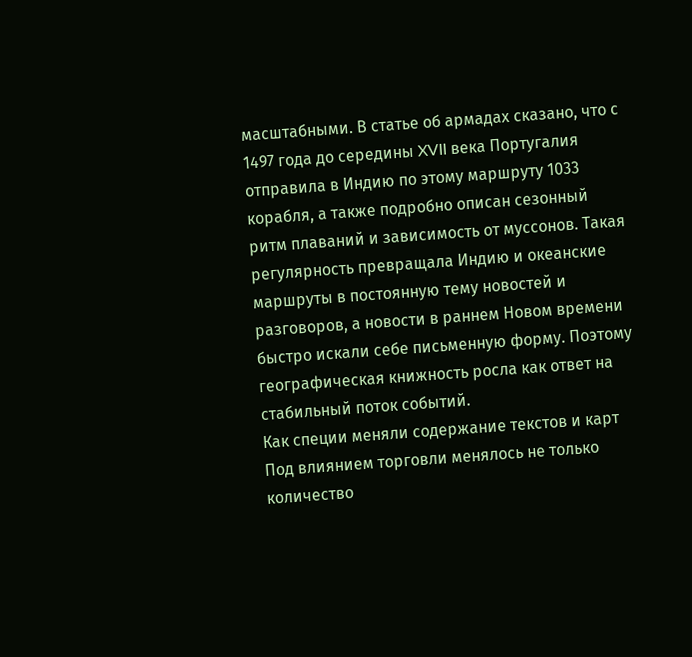масштабными. В статье об армадах сказано, что с 1497 года до середины XVII века Португалия отправила в Индию по этому маршруту 1033 корабля, а также подробно описан сезонный ритм плаваний и зависимость от муссонов. Такая регулярность превращала Индию и океанские маршруты в постоянную тему новостей и разговоров, а новости в раннем Новом времени быстро искали себе письменную форму. Поэтому географическая книжность росла как ответ на стабильный поток событий.
Как специи меняли содержание текстов и карт
Под влиянием торговли менялось не только количество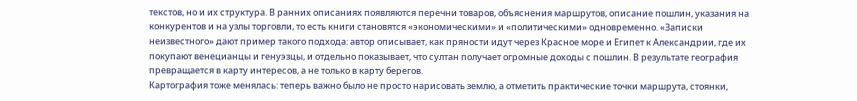текстов, но и их структура. В ранних описаниях появляются перечни товаров, объяснения маршрутов, описание пошлин, указания на конкурентов и на узлы торговли, то есть книги становятся «экономическими» и «политическими» одновременно. «Записки неизвестного» дают пример такого подхода: автор описывает, как пряности идут через Красное море и Египет к Александрии, где их покупают венецианцы и генуэзцы, и отдельно показывает, что султан получает огромные доходы с пошлин. В результате география превращается в карту интересов, а не только в карту берегов.
Картография тоже менялась: теперь важно было не просто нарисовать землю, а отметить практические точки маршрута, стоянки,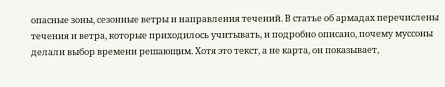опасные зоны, сезонные ветры и направления течений. В статье об армадах перечислены течения и ветра, которые приходилось учитывать, и подробно описано, почему муссоны делали выбор времени решающим. Хотя это текст, а не карта, он показывает,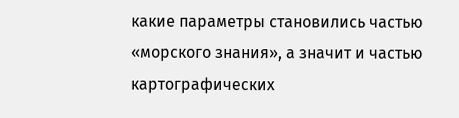какие параметры становились частью «морского знания», а значит и частью картографических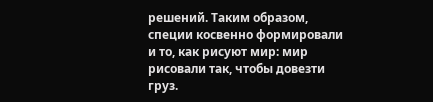решений. Таким образом, специи косвенно формировали и то, как рисуют мир: мир рисовали так, чтобы довезти груз.